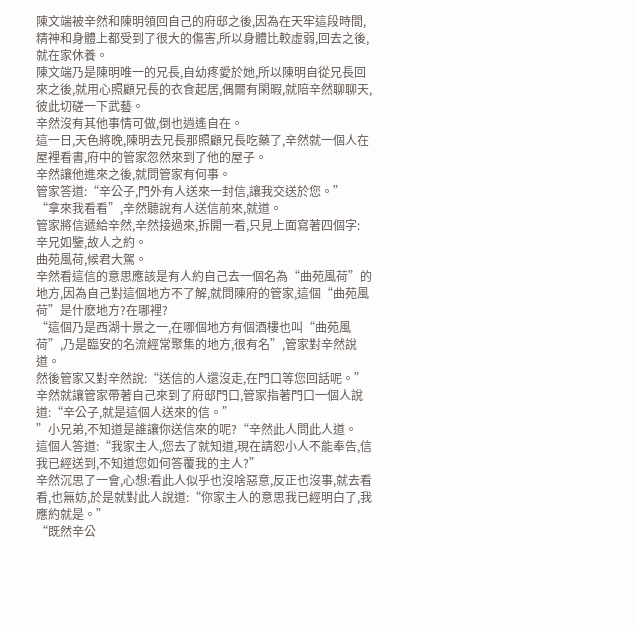陳文端被辛然和陳明領回自己的府邸之後,因為在天牢這段時間,精神和身體上都受到了很大的傷害,所以身體比較虛弱,回去之後,就在家休養。
陳文端乃是陳明唯一的兄長,自幼疼愛於她,所以陳明自從兄長回來之後,就用心照顧兄長的衣食起居,偶爾有閑暇,就陪辛然聊聊天,彼此切磋一下武藝。
辛然沒有其他事情可做,倒也逍遙自在。
這一日,天色將晚,陳明去兄長那照顧兄長吃藥了,辛然就一個人在屋裡看書,府中的管家忽然來到了他的屋子。
辛然讓他進來之後,就問管家有何事。
管家答道:“辛公子,門外有人送來一封信,讓我交送於您。”
“拿來我看看”,辛然聽說有人送信前來,就道。
管家將信遞給辛然,辛然接過來,拆開一看,只見上面寫著四個字:
辛兄如鑒,故人之約。
曲苑風荷,候君大駕。
辛然看這信的意思應該是有人約自己去一個名為“曲苑風荷”的地方,因為自己對這個地方不了解,就問陳府的管家,這個“曲苑風荷”是什麽地方?在哪裡?
“這個乃是西湖十景之一,在哪個地方有個酒樓也叫“曲苑風荷”,乃是臨安的名流經常聚集的地方,很有名”,管家對辛然說道。
然後管家又對辛然說:“送信的人還沒走,在門口等您回話呢。”
辛然就讓管家帶著自己來到了府邸門口,管家指著門口一個人說道:“辛公子,就是這個人送來的信。”
”小兄弟,不知道是誰讓你送信來的呢?“辛然此人問此人道。
這個人答道:“我家主人,您去了就知道,現在請恕小人不能奉告,信我已經送到,不知道您如何答覆我的主人?”
辛然沉思了一會,心想:看此人似乎也沒啥惡意,反正也沒事,就去看看,也無妨,於是就對此人說道:“你家主人的意思我已經明白了,我應約就是。”
“既然辛公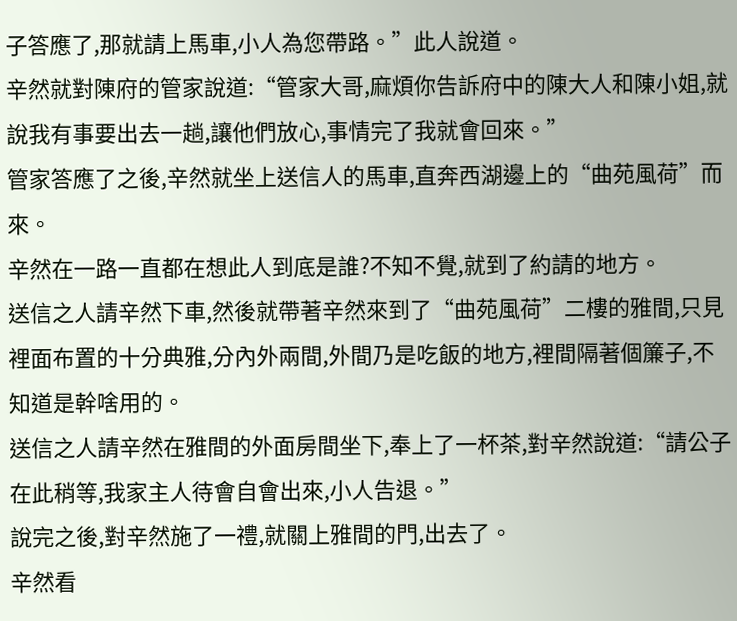子答應了,那就請上馬車,小人為您帶路。”此人說道。
辛然就對陳府的管家說道:“管家大哥,麻煩你告訴府中的陳大人和陳小姐,就說我有事要出去一趟,讓他們放心,事情完了我就會回來。”
管家答應了之後,辛然就坐上送信人的馬車,直奔西湖邊上的“曲苑風荷”而來。
辛然在一路一直都在想此人到底是誰?不知不覺,就到了約請的地方。
送信之人請辛然下車,然後就帶著辛然來到了“曲苑風荷”二樓的雅間,只見裡面布置的十分典雅,分內外兩間,外間乃是吃飯的地方,裡間隔著個簾子,不知道是幹啥用的。
送信之人請辛然在雅間的外面房間坐下,奉上了一杯茶,對辛然說道:“請公子在此稍等,我家主人待會自會出來,小人告退。”
說完之後,對辛然施了一禮,就關上雅間的門,出去了。
辛然看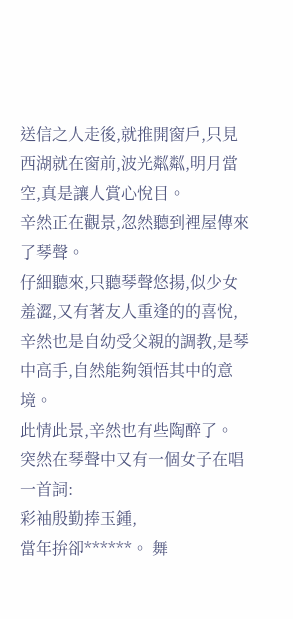送信之人走後,就推開窗戶,只見西湖就在窗前,波光粼粼,明月當空,真是讓人賞心悅目。
辛然正在觀景,忽然聽到裡屋傳來了琴聲。
仔細聽來,只聽琴聲悠揚,似少女羞澀,又有著友人重逢的的喜悅,辛然也是自幼受父親的調教,是琴中高手,自然能夠領悟其中的意境。
此情此景,辛然也有些陶醉了。
突然在琴聲中又有一個女子在唱一首詞:
彩袖殷勤捧玉鍾,
當年拚卻******。 舞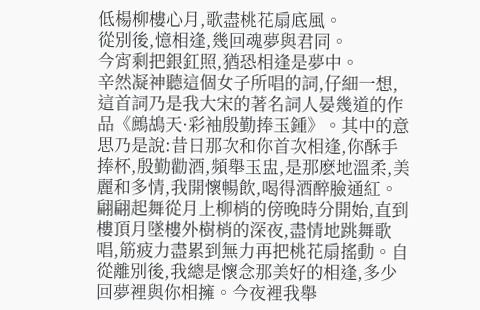低楊柳樓心月,歌盡桃花扇底風。
從別後,憶相逢,幾回魂夢與君同。
今宵剩把銀釭照,猶恐相逢是夢中。
辛然凝神聽這個女子所唱的詞,仔細一想,這首詞乃是我大宋的著名詞人晏幾道的作品《鷓鴣天·彩袖殷勤捧玉鍾》。其中的意思乃是說:昔日那次和你首次相逢,你酥手捧杯,殷勤勸酒,頻舉玉盅,是那麽地溫柔,美麗和多情,我開懷暢飲,喝得酒醉臉通紅。翩翩起舞從月上柳梢的傍晚時分開始,直到樓頂月墜樓外樹梢的深夜,盡情地跳舞歌唱,筋疲力盡累到無力再把桃花扇搖動。自從離別後,我總是懷念那美好的相逢,多少回夢裡與你相擁。今夜裡我舉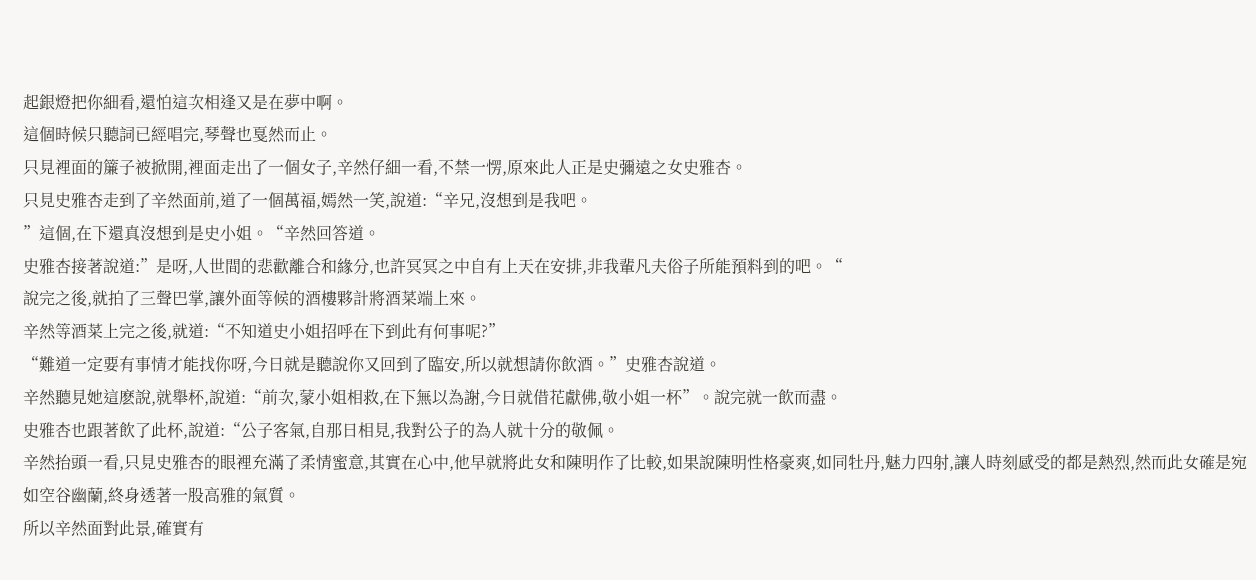起銀燈把你細看,還怕這次相逢又是在夢中啊。
這個時候只聽詞已經唱完,琴聲也戛然而止。
只見裡面的簾子被掀開,裡面走出了一個女子,辛然仔細一看,不禁一愣,原來此人正是史彌遠之女史雅杏。
只見史雅杏走到了辛然面前,道了一個萬福,嫣然一笑,說道:“辛兄,沒想到是我吧。
”這個,在下還真沒想到是史小姐。“辛然回答道。
史雅杏接著說道:”是呀,人世間的悲歡離合和緣分,也許冥冥之中自有上天在安排,非我輩凡夫俗子所能預料到的吧。“
說完之後,就拍了三聲巴掌,讓外面等候的酒樓夥計將酒菜端上來。
辛然等酒菜上完之後,就道:“不知道史小姐招呼在下到此有何事呢?”
“難道一定要有事情才能找你呀,今日就是聽說你又回到了臨安,所以就想請你飲酒。”史雅杏說道。
辛然聽見她這麽說,就舉杯,說道:“前次,蒙小姐相救,在下無以為謝,今日就借花獻佛,敬小姐一杯”。說完就一飲而盡。
史雅杏也跟著飲了此杯,說道:“公子客氣,自那日相見,我對公子的為人就十分的敬佩。
辛然抬頭一看,只見史雅杏的眼裡充滿了柔情蜜意,其實在心中,他早就將此女和陳明作了比較,如果說陳明性格豪爽,如同牡丹,魅力四射,讓人時刻感受的都是熱烈,然而此女確是宛如空谷幽蘭,終身透著一股高雅的氣質。
所以辛然面對此景,確實有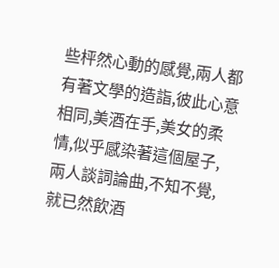些枰然心動的感覺,兩人都有著文學的造詣,彼此心意相同,美酒在手,美女的柔情,似乎感染著這個屋子,兩人談詞論曲,不知不覺,就已然飲酒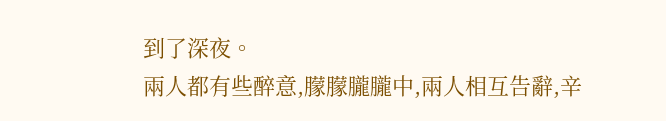到了深夜。
兩人都有些醉意,朦朦朧朧中,兩人相互告辭,辛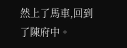然上了馬車,回到了陳府中。